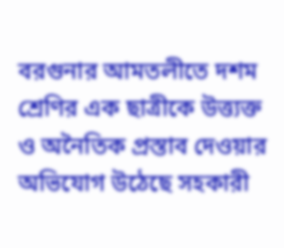বরগুনার আমতলীতে দশম শ্রেণির এক ছাত্রীকে উত্ত্যক্ত ও অনৈতিক প্রস্তাব দেওয়ার অভিযোগ উঠেছে সহকারী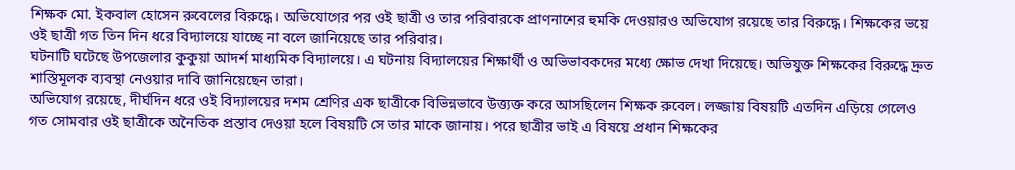শিক্ষক মো. ইকবাল হোসেন রুবেলের বিরুদ্ধে। অভিযোগের পর ওই ছাত্রী ও তার পরিবারকে প্রাণনাশের হুমকি দেওয়ারও অভিযোগ রয়েছে তার বিরুদ্ধে। শিক্ষকের ভয়ে ওই ছাত্রী গত তিন দিন ধরে বিদ্যালয়ে যাচ্ছে না বলে জানিয়েছে তার পরিবার।
ঘটনাটি ঘটেছে উপজেলার কুকুয়া আদর্শ মাধ্যমিক বিদ্যালয়ে। এ ঘটনায় বিদ্যালয়ের শিক্ষার্থী ও অভিভাবকদের মধ্যে ক্ষোভ দেখা দিয়েছে। অভিযুক্ত শিক্ষকের বিরুদ্ধে দ্রুত শাস্তিমূলক ব্যবস্থা নেওয়ার দাবি জানিয়েছেন তারা।
অভিযোগ রয়েছে, দীর্ঘদিন ধরে ওই বিদ্যালয়ের দশম শ্রেণির এক ছাত্রীকে বিভিন্নভাবে উত্ত্যক্ত করে আসছিলেন শিক্ষক রুবেল। লজ্জায় বিষয়টি এতদিন এড়িয়ে গেলেও গত সোমবার ওই ছাত্রীকে অনৈতিক প্রস্তাব দেওয়া হলে বিষয়টি সে তার মাকে জানায়। পরে ছাত্রীর ভাই এ বিষয়ে প্রধান শিক্ষকের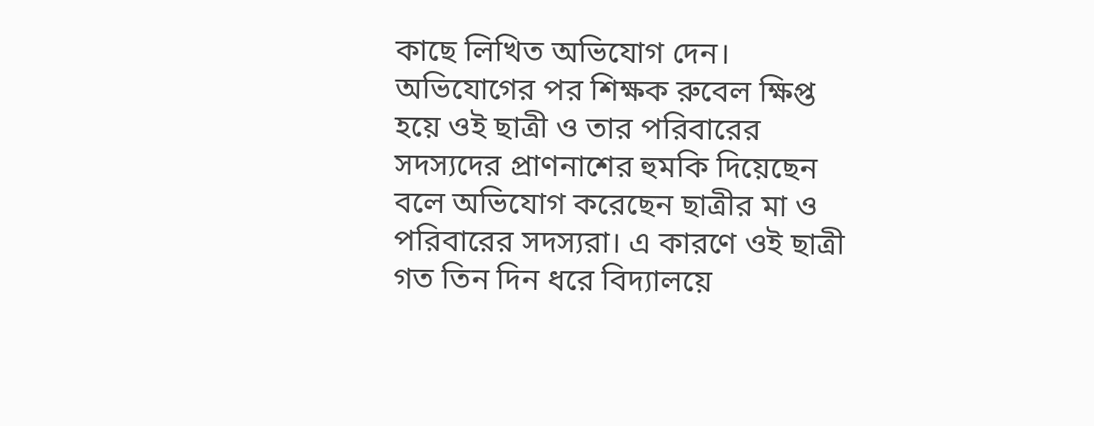কাছে লিখিত অভিযোগ দেন।
অভিযোগের পর শিক্ষক রুবেল ক্ষিপ্ত হয়ে ওই ছাত্রী ও তার পরিবারের সদস্যদের প্রাণনাশের হুমকি দিয়েছেন বলে অভিযোগ করেছেন ছাত্রীর মা ও পরিবারের সদস্যরা। এ কারণে ওই ছাত্রী গত তিন দিন ধরে বিদ্যালয়ে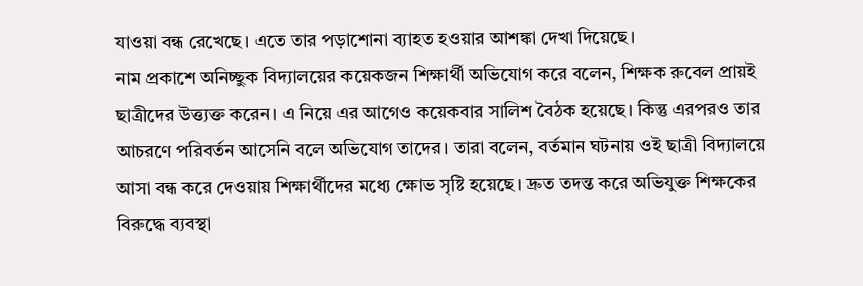যাওয়া বন্ধ রেখেছে। এতে তার পড়াশোনা ব্যাহত হওয়ার আশঙ্কা দেখা দিয়েছে।
নাম প্রকাশে অনিচ্ছুক বিদ্যালয়ের কয়েকজন শিক্ষার্থী অভিযোগ করে বলেন, শিক্ষক রুবেল প্রায়ই ছাত্রীদের উত্ত্যক্ত করেন। এ নিয়ে এর আগেও কয়েকবার সালিশ বৈঠক হয়েছে। কিন্তু এরপরও তার আচরণে পরিবর্তন আসেনি বলে অভিযোগ তাদের। তারা বলেন, বর্তমান ঘটনায় ওই ছাত্রী বিদ্যালয়ে আসা বন্ধ করে দেওয়ায় শিক্ষার্থীদের মধ্যে ক্ষোভ সৃষ্টি হয়েছে। দ্রুত তদন্ত করে অভিযুক্ত শিক্ষকের বিরুদ্ধে ব্যবস্থা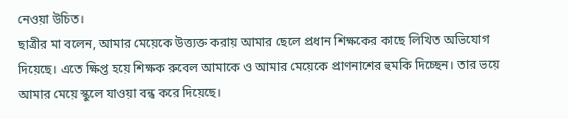নেওয়া উচিত।
ছাত্রীর মা বলেন, আমার মেয়েকে উত্ত্যক্ত করায় আমার ছেলে প্রধান শিক্ষকের কাছে লিখিত অভিযোগ দিয়েছে। এতে ক্ষিপ্ত হয়ে শিক্ষক রুবেল আমাকে ও আমার মেয়েকে প্রাণনাশের হুমকি দিচ্ছেন। তার ভয়ে আমার মেয়ে স্কুলে যাওয়া বন্ধ করে দিয়েছে।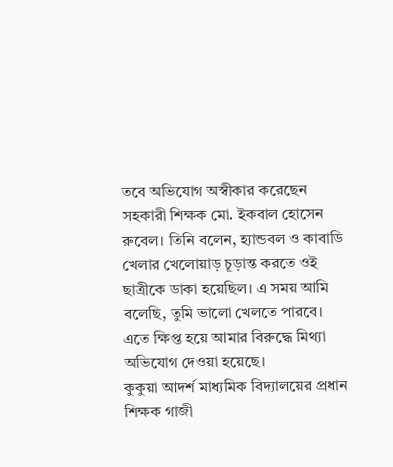তবে অভিযোগ অস্বীকার করেছেন সহকারী শিক্ষক মো. ইকবাল হোসেন রুবেল। তিনি বলেন, হ্যান্ডবল ও কাবাডি খেলার খেলোয়াড় চূড়ান্ত করতে ওই ছাত্রীকে ডাকা হয়েছিল। এ সময় আমি বলেছি, তুমি ভালো খেলতে পারবে। এতে ক্ষিপ্ত হয়ে আমার বিরুদ্ধে মিথ্যা অভিযোগ দেওয়া হয়েছে।
কুকুয়া আদর্শ মাধ্যমিক বিদ্যালয়ের প্রধান শিক্ষক গাজী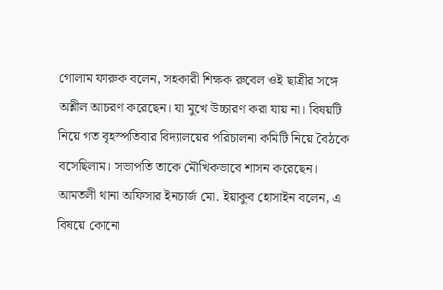গোলাম ফারুক বলেন, সহকারী শিক্ষক রুবেল ওই ছাত্রীর সঙ্গে অশ্লীল আচরণ করেছেন। যা মুখে উচ্চারণ করা যায় না। বিষয়টি নিয়ে গত বৃহস্পতিবার বিদ্যালয়ের পরিচালনা কমিটি নিয়ে বৈঠকে বসেছিলাম। সভাপতি তাকে মৌখিকভাবে শাসন করেছেন।
আমতলী থানা অফিসার ইনচার্জ মো. ইয়াকুব হোসাইন বলেন, এ বিষয়ে কোনো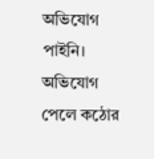অভিযোগ পাইনি। অভিযোগ পেলে কঠোর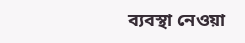ব্যবস্থা নেওয়া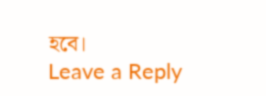হবে।
Leave a Reply